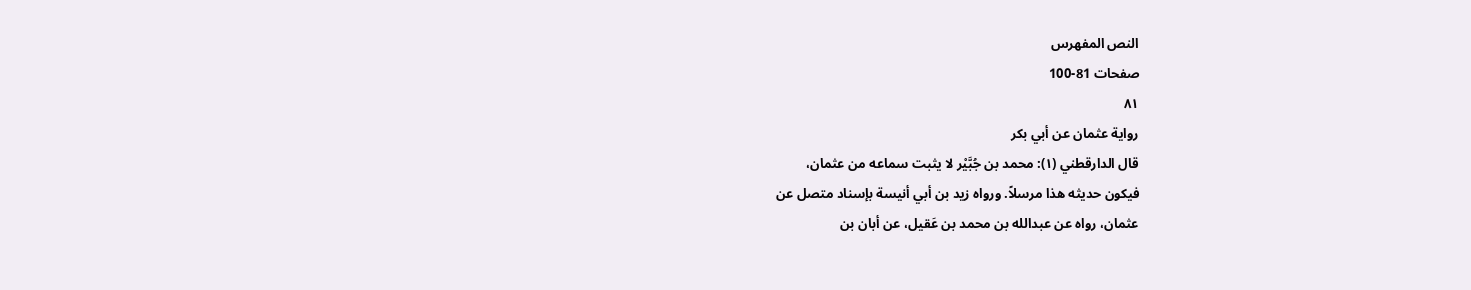النص المفهرس
صفحات 81-100
٨١
رواية عثمان عن أبي بكر
قال الدارقطني (١): محمد بن جُبَّيْر لا يثبت سماعه من عثمان،
فيكون حديثه هذا مرسلاً. ورواه زيد بن أبي أنيسة بإسناد متصل عن
عثمان، رواه عن عبدالله بن محمد بن عَقيل، عن أبان بن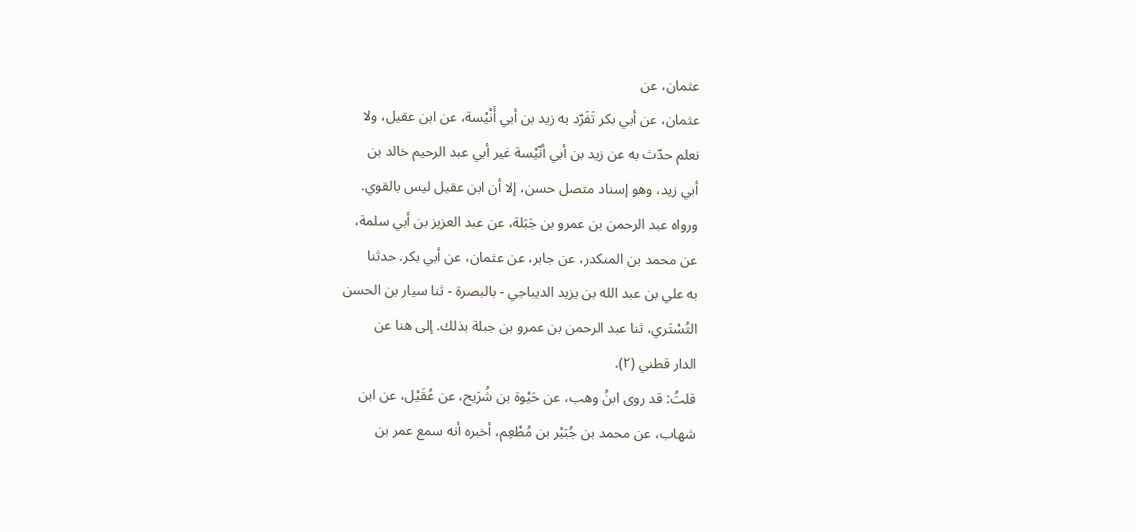عثمان، عن
عثمان، عن أبي بكر تَفَرّد به زيد بن أبي أَنْيْسة، عن ابن عقيل، ولا
نعلم حدّث به عن زيد بن أبي أنّيْسة غير أبي عبد الرحيم خالد بن
أبي زيد، وهو إسناد متصل حسن، إلا أن ابن عقيل ليس بالقوي.
ورواه عبد الرحمن بن عمرو بن جَبَلة، عن عبد العزيز بن أبي سلمة،
عن محمد بن المنكدر، عن جابر، عن عثمان، عن أبي بكر. حدثنا
به علي بن عبد الله بن يزيد الديباجي - بالبصرة - ثنا سيار بن الحسن
التُسْتَري، ثنا عبد الرحمن بن عمرو بن جبلة بذلك. إلى هنا عن
الدار قطني (٢).
قلتُ: قد روى ابنُ وهب، عن حَيْوة بن شُرَيح، عن عُقَيْل، عن ابن
شهاب، عن محمد بن جُبَيْر بن مُطْعِم، أخبره أنه سمع عمر بن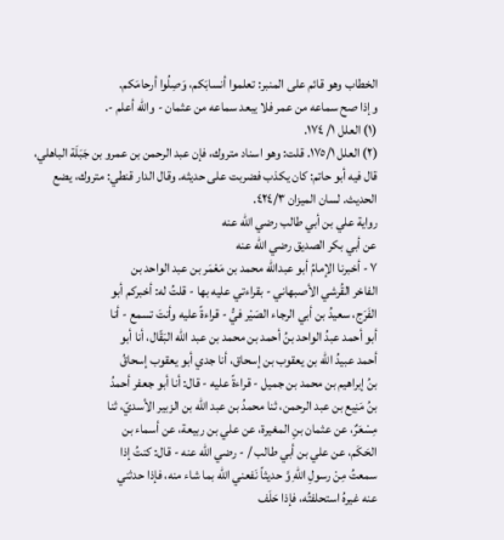الخطاب وهو قائم على المنبر: تعلموا أنسابَكم، وَصِلُوا أرحامَكم.
وإذا صح سماعه من عمر فلا يبعد سماعه من عثمان - والله أعلم -.
(١) العلل ١/ ١٧٤.
(٢) العلل ١٧٥/١. قلت: وهو اسناد متروك، فإن عبد الرحمن بن عمرو بن جَبَلَة الباهلي،
قال فيه أبو حاتم: كان يكذب فضربت على حديثه. وقال الدار قنطي: متروك، يضع
الحديث. لسان الميزان ٤٢٤/٣.
رواية علي بن أبي طالب رضي الله عنه
عن أبي بكر الصديق رضي الله عنه
٧ - أخبرنا الإمامُ أبو عبدالله محمد بن مَعْمَر بن عبد الواحد بن
الفاخر القُرشي الأصبهاني - بقراءتي عليه بها - قلتُ له: أخبركم أبو
الفَرَج، سعيدُ بن أبي الرجاء الصَيْر فيُّ - قراءةً عليه وأنتَ تسمع - أنا
أبو أحمد عبدُ الواحد بنُ أحمد بن محمد بن عبد الله البَقّال، أنا أبو
أحمد عبيدُ الله بن يعقوب بن إسحاق، أنا جدي أبو يعقوب إسحاقُ
بنُ إبراهيم بن محمد بن جميل - قراءةً عليه - قال: أنا أبو جعفر أحمدُ
بنُ مَنِيع بن عبد الرحمن، ثنا محمدُ بن عبد الله بن الزبير الأسديّ، ثنا
مِسْعَرٌ، عن عثمان بنِ المغيرة، عن علي بن ربيعة، عن أسماء بن
الحَكَم، عن علي بن أبي طالب / - رضي الله عنه - قال: كنتُ إذا
سمعتُ مِنْ رسولِ اللهِ وَّ حديثاً نَفعني الله بما شاء منه، فإذا حدثني
عنه غيرهُ استحلفتُه، فإذا حَلَف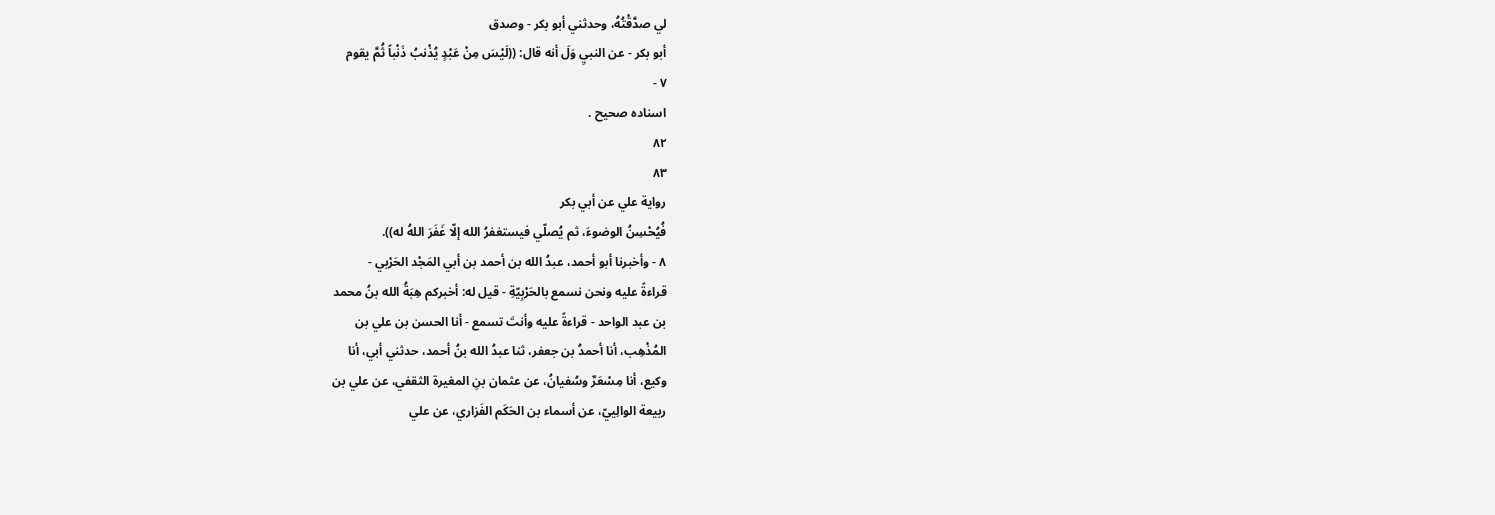لي صدَّقْتُهُ، وحدثني أبو بكر - وصدق
أبو بكر - عن النبيِ وَلَ أنه قال: ((لَيْسَ مِنْ عَبْدٍ يُذْنبُ ذَنْباً ثُمَّ يقوم
٧ -
اسناده صحيح .
٨٢
٨٣
رواية علي عن أبي بكر
فُيُحْسِنُ الوضوءَ، ثم يُصلّي فيستغفرُ الله إلّا غَفَرَ اللهُ له)).
٨ - وأخبرنا أبو أحمد، عبدُ الله بن أحمد بن أبي المَجْد الحَرْبي -
قراءةً عليه ونحن نسمع بالحَرْبِيّةِ - قيل له: أخبركم هِبَةُ الله بنُ محمد
بن عبد الواحد - قراءةً عليه وأنتَ تسمع - أنا الحسن بن علي بن
المُذْهِب، أنا أحمدُ بن جعفر، ثنا عبدُ الله بنُ أحمد، حدثني أبي، أنا
وكيع، أنا مِسْعَرٌ وسُفيانُ، عن عثمان بنِ المغيرة الثقفي، عن علي بن
ربيعة الوالِييّ، عن أسماء بن الحَكَم الفَزاري، عن علي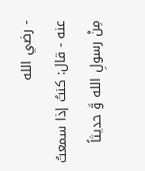- رضي الله
عنه - قال: كنتُ إذا سمعتُ مِنْ رسولِ الله وَّ حديثاً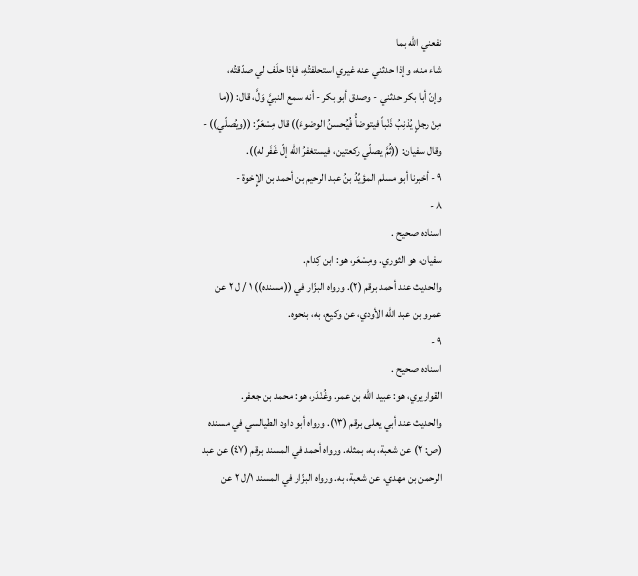نفعني الله بما
شاء منه، وإذا حدثني عنه غيري استحلفتُهِ، فإذا حلَف لي صدّقتُه،
وإنّ أبا بكر حدثني - وصدق أبو بكر - أنه سمع النبيَّ وَلَّ، قال: ((ما
مِنْ رجلٍ يُذنِبُ ذَنْباً فيتوضأُ فُيُحسنُ الوضوءَ)) قال مِسْعَرٌ: ((ويُصلّي)) -
وقال سفيان: ((ثُمَّ يصلّي ركعتين، فيستغفرُ الله إلّ غَفَر له)).
٩ - أخبرنا أبو مسلم المؤيِّدُ بنُ عبد الرحيم بن أحمد بن الإِخوة -
٨ -
اسناده صحيح .
سفيان، هو الثوري. ومِسْعَر، هو: ابن كِدام.
والحديث عند أحمد برقم (٢). ورواه البزّار في ((مسنده)) ١ / ل ٢ عن
عمرو بن عبد الله الأودي، عن وكيع، به، بنحوه.
٩ -
اسناده صحيح .
القواريري، هو: عبيد الله بن عمر. وغُنْدَر، هو: محمد بن جعفر.
والحديث عند أبي يعلى برقم (١٣). ورواه أبو داود الطيالسي في مسنده
(ص: ٢) عن شعبة، به، بمثله. ورواه أحمد في المسند برقم (٤٧) عن عبد
الرحمن بن مهدي، عن شعبة، به. ورواه البزّار في المسند ١/ل ٢ عن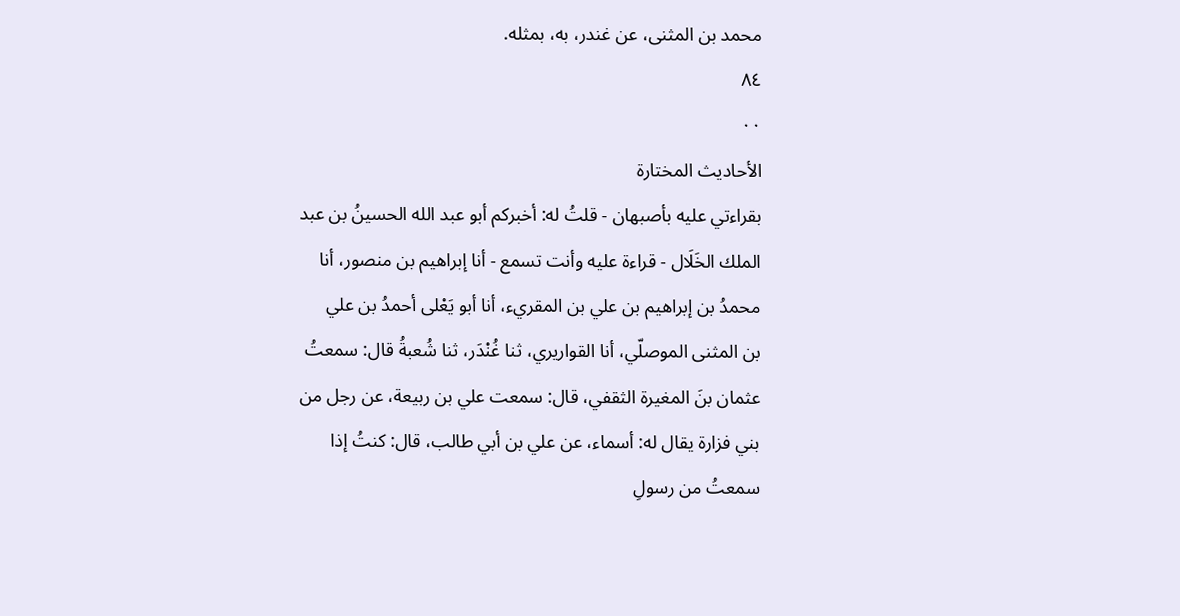محمد بن المثنى، عن غندر، به، بمثله.
٨٤
٠٠
الأحاديث المختارة
بقراءتي عليه بأصبهان - قلتُ له: أخبركم أبو عبد الله الحسينُ بن عبد
الملك الخَلَال - قراءة عليه وأنت تسمع - أنا إبراهيم بن منصور، أنا
محمدُ بن إبراهيم بن علي بن المقريء، أنا أبو يَعْلى أحمدُ بن علي
بن المثنى الموصلّي، أنا القواريري، ثنا غُنْدَر، ثنا شُعبةُ قال: سمعتُ
عثمان بنَ المغيرة الثقفي، قال: سمعت علي بن ربيعة، عن رجل من
بني فزارة يقال له: أسماء، عن علي بن أبي طالب، قال: كنتُ إذا
سمعتُ من رسولِ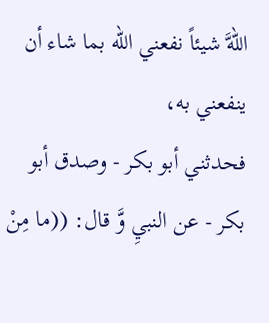اللهَّ شيئاً نفعني الله بما شاء أن ينفعني به،
فحدثني أبو بكر - وصدق أبو بكر - عن النبيِ وَّ قال: ((ما مِنْ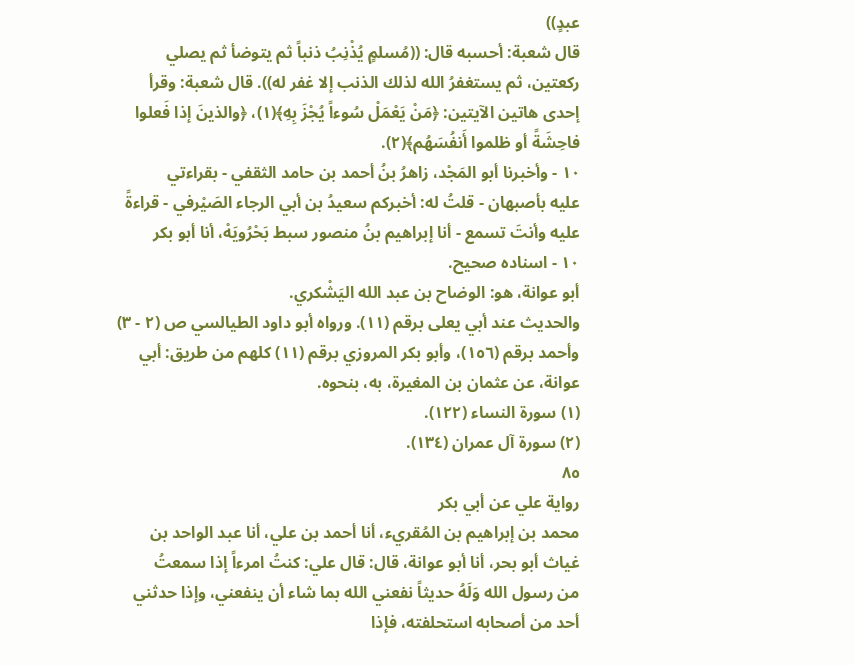عبدٍ))
قال شعبة: أحسبه قال: ((مُسلمٍ يُذْنِبُ ذنباً ثم يتوضأ ثم يصلي
ركعتين، ثم يستغفرُ الله لذلك الذنب إلا غفر له)). قال شعبة: وقرأ
إحدى هاتين الآيتين: ﴿مَنْ يَعْمَلْ سُوءاً يُجْزَ بِهِ﴾(١)، ﴿والذينَ إذا فَعلوا
فاحِشَةً أو ظلموا أَنفُسَهُم﴾(٢).
١٠ - وأخبرنا أبو المَجْد، زاهرُ بنُ أحمد بن حامد الثقفي - بقراءتي
عليه بأصبهان - قلتُ له: أخبركم سعيدُ بن أبي الرجاء الصَيْرفي - قراءةً
عليه وأنتَ تسمع - أنا إبراهيم بنُ منصور سبط بَحْرُويَهْ، أنا أبو بكر
١٠ - اسناده صحيح.
أبو عوانة، هو: الوضاح بن عبد الله اليَشْكري.
والحديث عند أبي يعلى برقم (١١). ورواه أبو داود الطيالسي ص (٢ - ٣)
وأحمد برقم (١٥٦)، وأبو بكر المروزي برقم (١١) كلهم من طريق: أبي
عوانة، عن عثمان بن المغيرة، به، بنحوه.
(١) سورة النساء (١٢٢).
(٢) سورة آل عمران (١٣٤).
٨٥
رواية علي عن أبي بكر
محمد بن إبراهيم بن المُقريء، أنا أحمد بن علي، أنا عبد الواحد بن
غياث أبو بحر، أنا أبو عوانة، قال: قال علي: كنتُ امرءاً إذا سمعتُ
من رسول الله وَلَهُ حديثاً نفعني الله بما شاء أن ينفعني، وإذا حدثني
أحد من أصحابه استحلفته، فإذا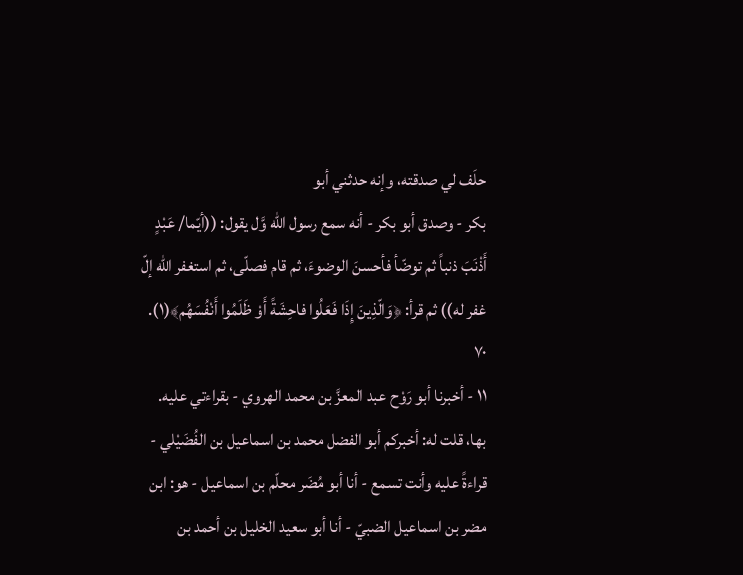حلَف لي صدقته، وإنه حدثني أبو
بكر - وصدق أبو بكر - أنه سمع رسول الله وَّل يقول: ((أيّما/ عَبْدٍ
أَذْنَبَ ذنباً ثم توضّأ فأحسنَ الوضوءَ، ثم قام فصلّى، ثم استغفر الله إلّ
غفر له)) ثم قرأ: ﴿وَالّذِينَ إِذَا فَعَلُوا فاحِشَةً أَوْ ظَلَمُوا أَنْفُسَهُم﴾(١).
٧٠
١١ - أخبرنا أبو رَوْح عبد المعزَّ بن محمد الهروي - بقراءتي عليه.
بها، قلت له: أخبركم أبو الفضل محمد بن اسماعيل بن الفُضَيْلي -
قراءةً عليه وأنت تسمع - أنا أبو مُضَر محلّم بن اسماعيل - هو: ابن
مضر بن اسماعيل الضبيّ - أنا أبو سعيد الخليل بن أحمد بن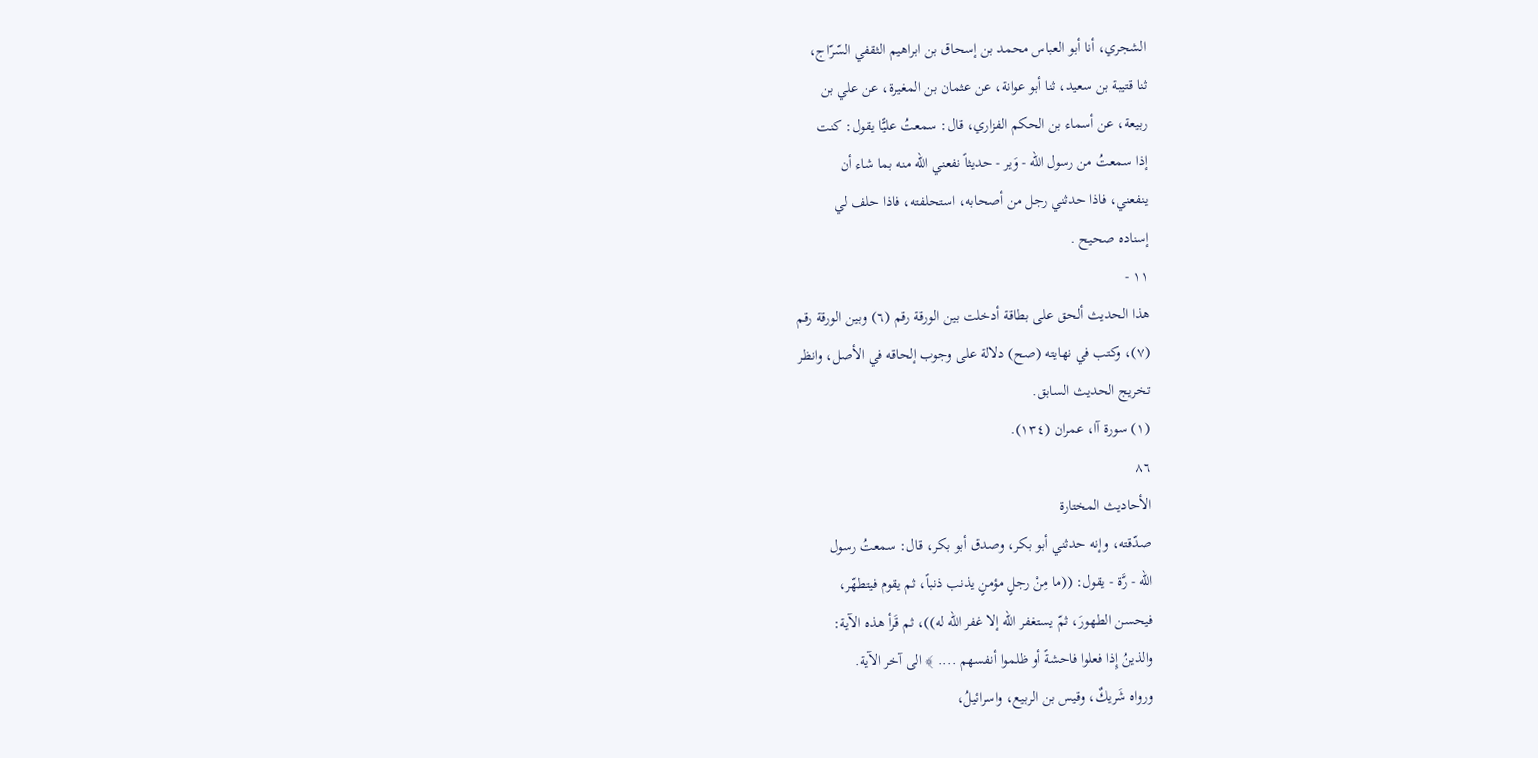الشجري، أنا أبو العباس محمد بن إسحاق بن ابراهيم الثقفي السّرّاج،
ثنا قتيبة بن سعيد، ثنا أبو عوانة، عن عثمان بن المغيرة، عن علي بن
ربيعة، عن أسماء بن الحكم الفزاري، قال: سمعتُ عليًّا يقول: كنت
إذا سمعتُ من رسول الله - وَير - حديثاً نفعني الله منه بما شاء أن
ينفعني، فاذا حدثني رجل من أصحابه، استحلفته، فاذا حلف لي
إسناده صحيح .
١١ -
هذا الحديث ألحق على بطاقة أدخلت بين الورقة رقم (٦) وبين الورقة رقم
(٧)، وكتب في نهايته (صح) دلالة على وجوب إلحاقه في الأصل، وانظر
تخريج الحديث السابق.
(١) سورة آا، عمران (١٣٤).
٨٦
الأحاديث المختارة
صدّقته، وإنه حدثني أبو بكر، وصدق أبو بكر، قال: سمعتُ رسول
الله - رَّة - يقول: ((ما مِنْ رجلٍ مؤمنٍ يذنب ذنباً، ثم يقوم فيتطهّر،
فيحسن الطهورَ، ثمّ يستغفر الله إلا غفر الله له))، ثم قَرأ هذه الآية:
والذينُ إِذا فعلوا فاحشةً أو ظلموا أنفسهم .... ﴾ الى آخر الآية.
ورواه شَريكٌ، وقيس بن الربيع، واسرائيلُ،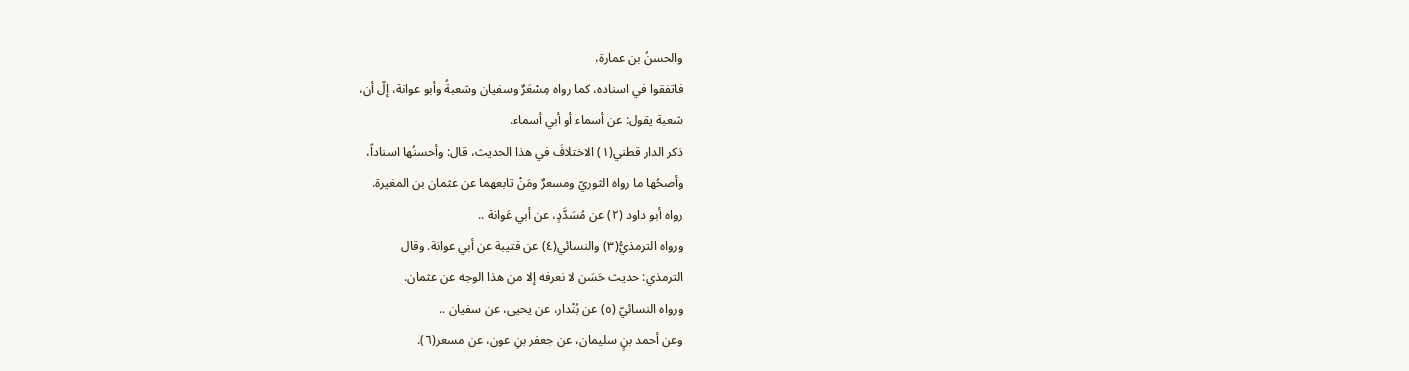والحسنُ بن عمارة،
فاتفقوا في اسناده، كما رواه مِسْعَرٌ وسفيان وشعبةُ وأبو عوانة، إلّ أن،
شعبة يقول: عن أسماء أو أبي أسماء.
ذكر الدار قطني(١) الاختلافَ في هذا الحديث، قال: وأحسنُها اسناداً،
وأصحُها ما رواه الثوريّ ومسعرٌ ومَنْ تابعهما عن عثمان بن المغيرة.
رواه أبو داود (٢) عن مُسَدَّدٍ، عن أبي عَوانة ..
ورواه الترمذيُّ(٣) والنسائي(٤) عن قتيبة عن أبي عوانة. وقال
الترمذي: حديث حَسَن لا نعرفه إلا من هذا الوجه عن عثمان.
ورواه النسائيّ (٥) عن بُنْدار، عن يحيى، عن سفيان ..
وعن أحمد بنٍ سليمان، عن جعفر بنِ عون، عن مسعر(٦).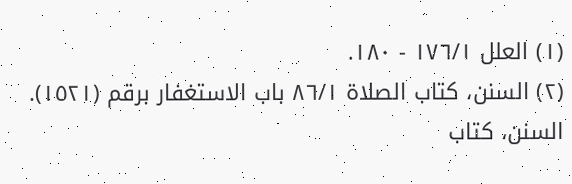(١) العلل ١٧٦/١ - ١٨٠.
(٢) السنن، كتاب الصلاة ٨٦/١ باب الاستغفار برقم (١٥٢١).
السنن، كتاب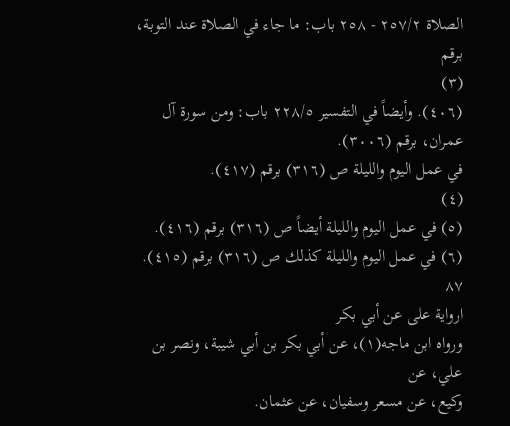الصلاة ٢٥٧/٢ - ٢٥٨ باب: ما جاء في الصلاة عند التوبة، برقم
(٣)
(٤٠٦). وأيضاً في التفسير ٢٢٨/٥ باب: ومن سورة آل عمران، برقم (٣٠٠٦).
في عمل اليوم والليلة ص (٣١٦) برقم (٤١٧).
(٤)
(٥) في عمل اليوم والليلة أيضاً ص (٣١٦) برقم (٤١٦).
(٦) في عمل اليوم والليلة كذلك ص (٣١٦) برقم (٤١٥).
٨٧
ارواية على عن أبي بكر
ورواه ابن ماجه(١)، عن أبي بكر بن أبي شيبة، ونصر بن علي، عن
وكيع، عن مسعر وسفيان، عن عثمان.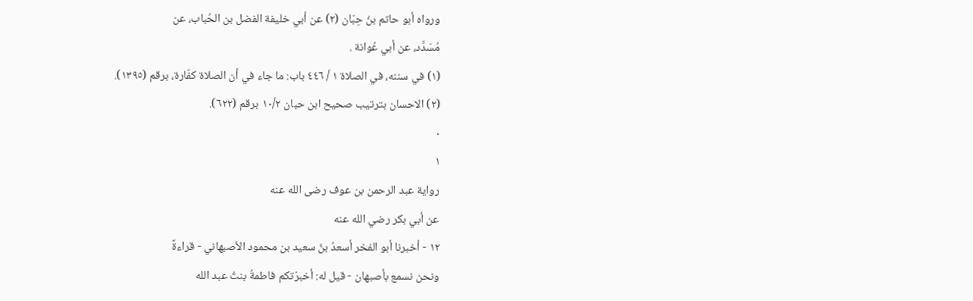ورواه أبو حاتم بنُ حِبّان (٢) عن أبي خليفة الفضل بن الحُباب، عن
مُسَدَّد، عن أبي عُوانة .
(١) في سننه، في الصلاة ١ / ٤٤٦ باب: ما جاء في أن الصلاة كفّارة، برقم (١٣٩٥).
(٢) الاحسان بترتيب صحيح ابن حبان ١٠/٢ برقم (٦٢٢).
٠
١
رواية عبد الرحمن بن عوف رضى الله عنه
عن أبي بكر رضي الله عنه
١٢ - أخبرنا أبو الفخر أسعدُ بنُ سعيد بن محمود الأصبهاني - قراءةً
ونحن نسمع بأصبهان - قيل له: أخبرْتكم فاطمةُ بنتُ عبد الله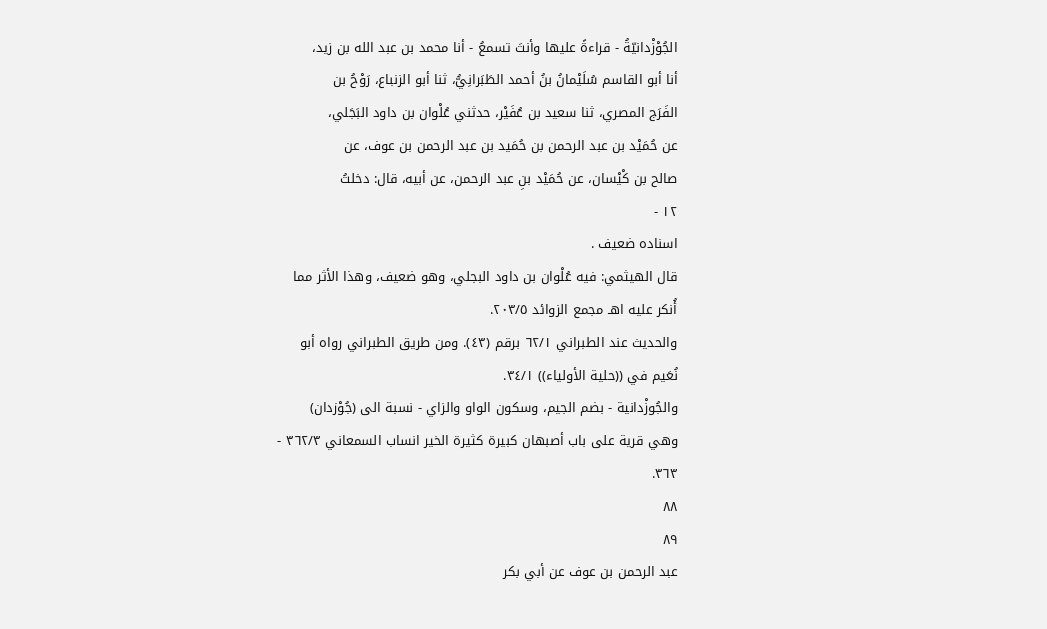الجُوْزْدانيّةُ - قراءةً عليها وأنتَ تسمعُ - أنا محمد بن عبد الله بن زيد،
أنا أبو القاسم سُلَيْمانُ بنُ أحمد الطَبَرانِيُّ، ثنا أبو الزنباع، رَوْحُ بن
الفَرَج المصري، ثنا سعيد بن عُفَيْر، حدثني عُلْوان بن داود البَجَلي،
عن حُمَيْد بن عبد الرحمن بن حُمَيد بن عبد الرحمن بن عوف، عن
صالح بن كْيْسان، عن حُمَيْد بنِ عبد الرحمن، عن أبيه، قال: دخلتُ
١٢ -
اسناده ضعيف .
قال الهيثمي: فيه عُلْوان بن داود البجلي، وهو ضعيف، وهذا الأثر مما
أُنكر عليه اهـ مجمع الزوائد ٢٠٣/٥.
والحديث عند الطبراني ٦٢/١ برقم (٤٣). ومن طريق الطبراني رواه أبو
نُعَيم في ((حلية الأولياء)) ٣٤/١.
والجُوزْدانية - بضم الجيم، وسكون الواو والزاي - نسبة الى (جُوْزدان)
وهي قرية على باب أصبهان كبيرة كثيرة الخير انساب السمعاني ٣٦٢/٣ -
٣٦٣.
٨٨
٨٩
عبد الرحمن بن عوف عن أبي بكر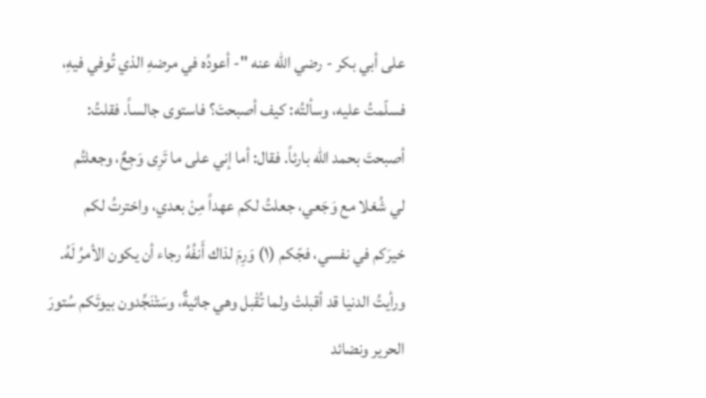على أبي بكر - رضي الله عنه "- أعودُه في مرضهِ الذي تُوفي فيهِ،
فسلّمتُ عليه، وسألتُه: كيف أصبحتَ؟ فاستوى جالساً. فقلتُ:
أصبحتَ بحمد الله بارئاً. فقال: أما إني على ما تَرِى وَجِعٌ، وجعلتُم
لي شُغلا مع وَجَعي، جعلتُ لكم عهداً مِنْ بعدي، واخترتُ لكم
خيرَكم في نفسي، فجّكم (١) وَرِمَ لذاك أَنفُهُ رجاء أن يكون الأمرُ لَهُ.
ورأيتُ الدنيا قد أقبلتْ ولما تُقْبل وهي جائيةٌ، وسَتْنَجِّدون بيوتَكم سُتورَ
الحرير ونضائد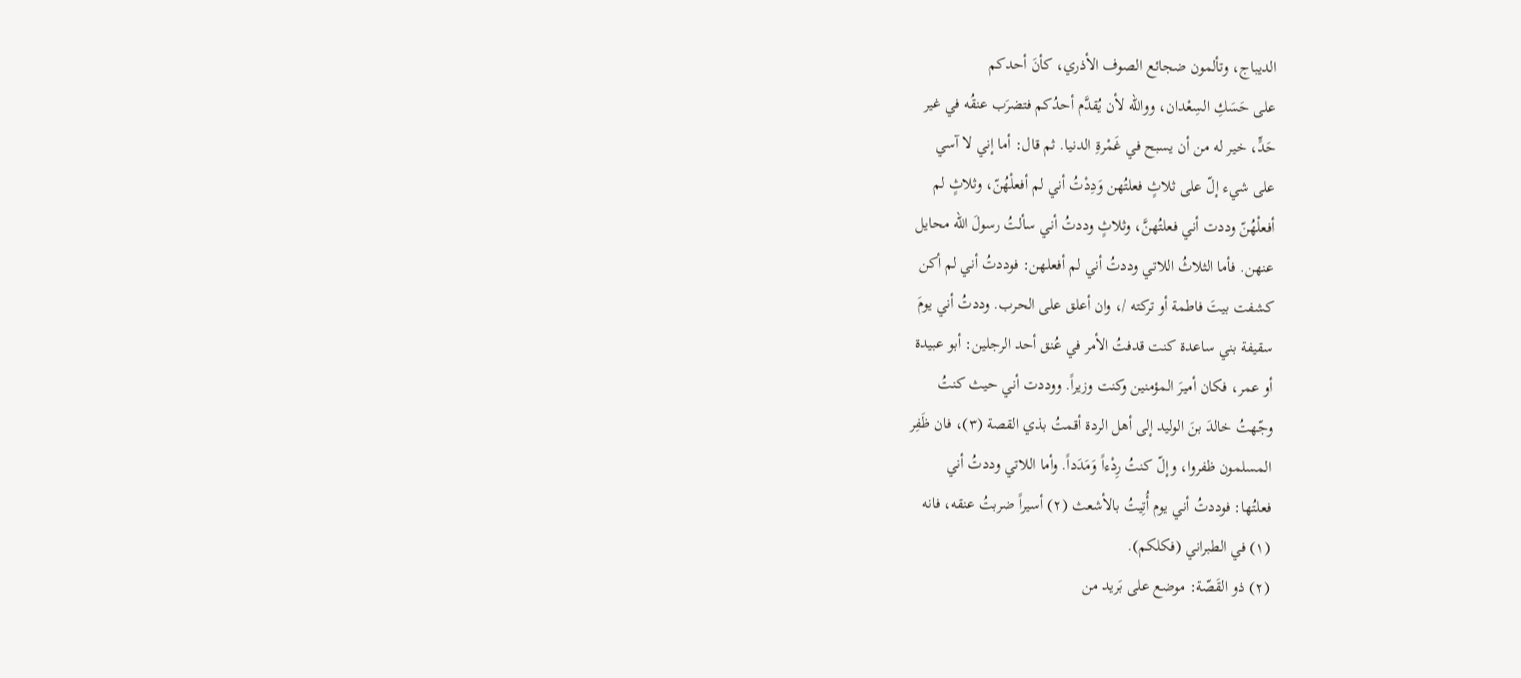الديباج، وتألمون ضجائع الصوف الأذري، كأنَ أحدكم
على حَسَكِ السِعْدان، ووالله لأن يُقدَّم أحدُكم فتضرَب عنقُه في غير
حَدٍّ، خير له من أن يسبح في غَمْرةِ الدنيا. ثم قال: أما إني لا آسي
على شيء إلّ على ثلاثٍ فعلتُهن وَدِدْتُ أني لم أفعلْهُنّ، وثلاثٍ لم
أفعلْهُنّ وددت أني فعلتُهنَّ، وثلاثٍ وددتُ أني سألتُ رسولَ الله محايل
عنهن. فأما الثلاثُ اللاتي وددتُ أني لم أفعلهن: فوددتُ أني لم أكن
كشفت بيتَ فاطمة أو تركته /، وان أعلق على الحرب. وددتُ أني يومَ
سقيفة بني ساعدة كنت قدفتُ الأمر في عُنق أحد الرجلين: أبو عبيدة
أو عمر، فكان أميرَ المؤمنين وكنت وزيراً. ووددت أني حيث كنتُ
وجّهتُ خالدَ بنَ الوليد إلى أهل الردة أقمتُ بذي القصة (٣)، فان ظَفِر
المسلمون ظفروا، وإلّ كنتُ رِدْءاً وَمَدَداً. وأما اللاتي وددتُ أني
فعلتُها: فوددتُ أني يوم أُتِيتُ بالأشعث (٢) أسيراً ضربتُ عنقه، فانه
(١) في الطبراني (فكلكم).
(٢) ذو القَصّة: موضع على بَريد من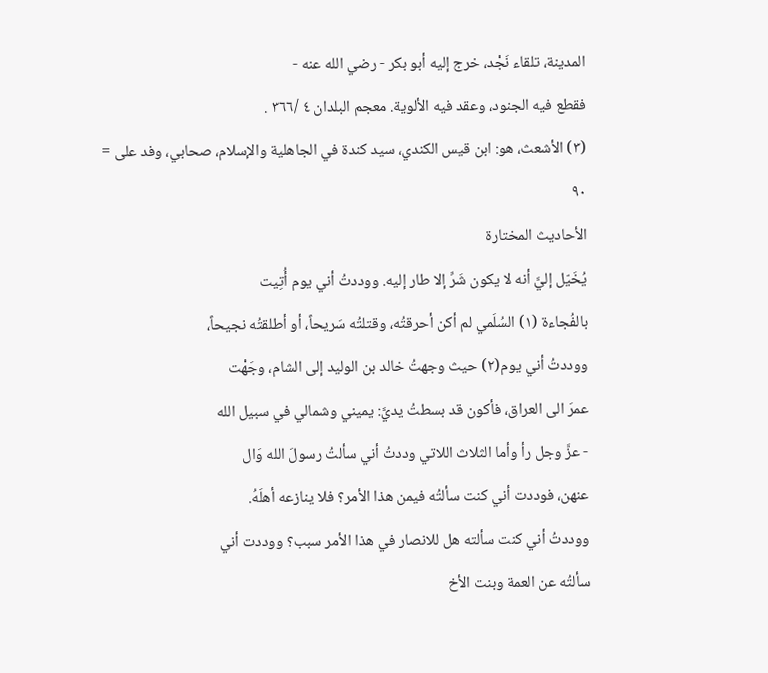المدينة، تلقاء نَجْد، خرج إليه أبو بكر - رضي الله عنه -
فقطع فيه الجنود، وعقد فيه الألوية. معجم البلدان ٤ /٣٦٦ .
(٣) الأشعث، هو: ابن قيس الكندي، سيد كندة في الجاهلية والإسلام، صحابي، وفد على =
٩٠
الأحاديث المختارة
يُخَيّل إليَّ أنه لا يكون شَرِّ إلا طار إليه. ووددتُ أني يوم أُتِيت
بالفُجاءة (١) السُلَمي لم أكن أحرقتُه، وقتلتُه سَريحاً، أو أطلقتُه نجيحاً،
ووددتُ أني يوم(٢) حيث وجهتُ خالد بن الوليد إلى الشام، وجَهْت
عمرَ الى العراق، فأكون قد بسطتُ يديَّ: يميني وشمالي في سبيل الله
- عزَّ وجل رأ وأما الثلاث اللاتي وددتُ أني سألتُ رسولَ الله وَال
عنهن، فوددت أني كنت سألتُه فيمن هذا الأمر؟ فلا ينازعه أهلَهُ.
ووددتُ أني كنت سألته هل للانصار في هذا الأمر سبب؟ ووددت أني
سألتُه عن العمة وبنت الأخ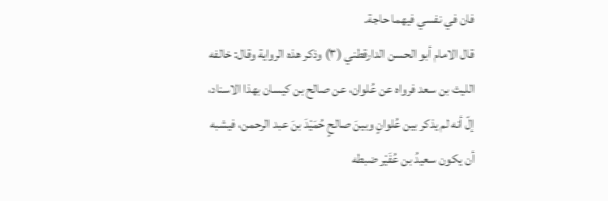فان في نفسي فيهما حاجة.
قال الامام أبو الحسن الدارقطني (٣) وذكر هذه الرواية وقال: خالفه
الليث بن سعد فرواه عن عُلوان، عن صالح بن كيسان بهذا الاسناد،
إلّ أنه لم يذكر بين عُلوانٍ وبينَ صالحٍ حُمَيْدَ بنَ عبد الرحمن، فيشبه
أن يكون سعيدُ بن عُفَيْر ضبطه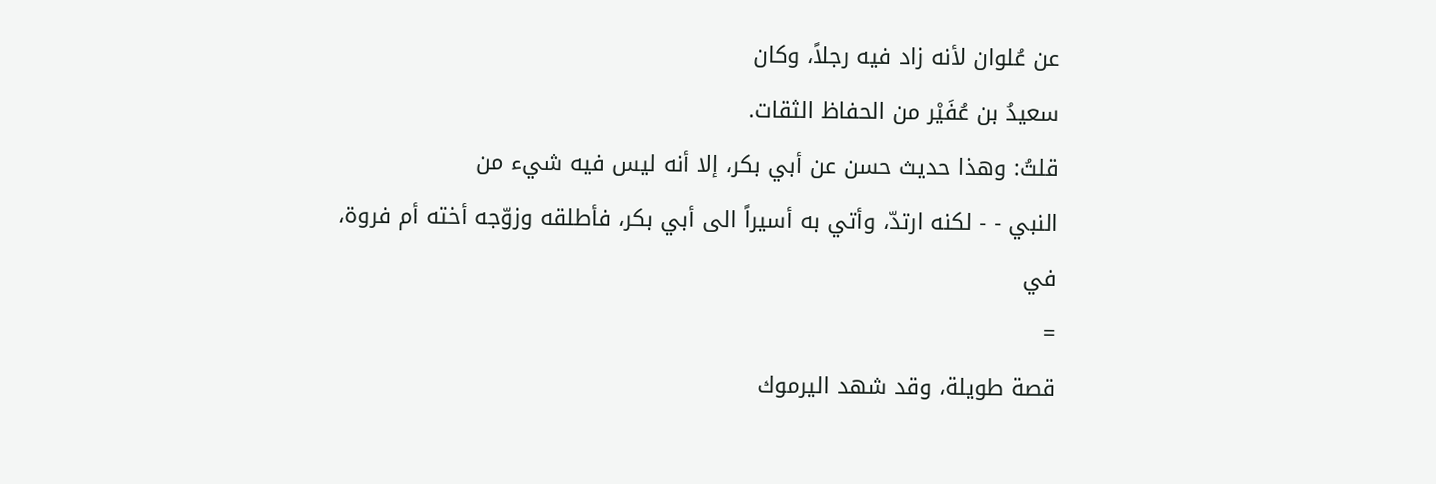عن عُلوان لأنه زاد فيه رجلاً، وكان
سعيدُ بن عُفَيْر من الحفاظ الثقات.
قلتُ: وهذا حديث حسن عن أبي بكر، إلا أنه ليس فيه شيء من
النبي - - لكنه ارتدّ، وأتي به أسيراً الى أبي بكر، فأطلقه وزوّجه أخته أم فروة، في
=
قصة طويلة، وقد شهد اليرموك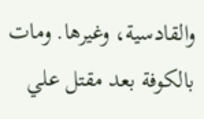والقادسية، وغيرها. ومات بالكوفة بعد مقتل علي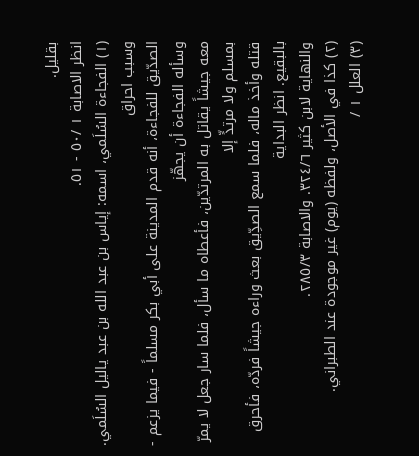بقليل.
انظر الاصابة ١ /٥٠ - ٥١.
(١) الفجاءة السُلَمي، اسمه: إياس بن عبد الله بن عبد ياليل السُلَمي. وسبب احراق
الصدّيق للفجاءة، أنه قدم المدينة على أبي بكر مسلماً - فيما يزعم - وسأله الفجاءة أن يجهّز
معه جيشاً يقاتل به المرتدّين، فأعطاه ما سأل، فلما سار جعل لا يمرّ بمسلم ولا مرتدٍّ إلا
قتله وأخذ ماله، فلما سمع الصدِّيق بعث وراءه جيشاً فردّه، فأحرق بالبقيع. انظر البداية
والنهاية لابن كثير ٣٢٤/٦. والاصابة ٢٨٥/٣.
(٢) كذا في الأصل، ولفظه (يوم) غير موجودة عند الطبراني.
(٣) العلل ١ /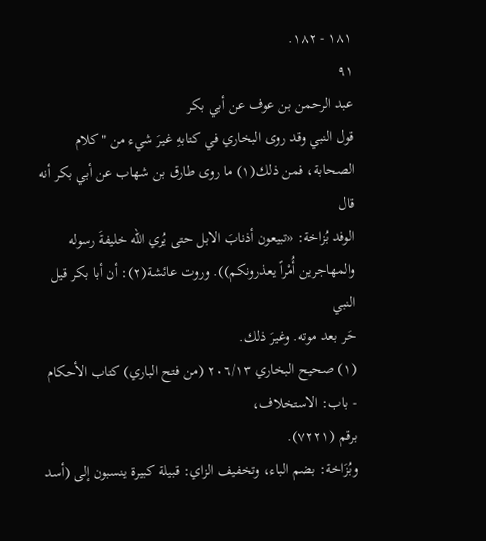١٨١ - ١٨٢.
٩١
عبد الرحمن بن عوف عن أبي بكر
قول النبي وقد روى البخاري في كتابهِ غيرَ شيء من "كلام
الصحابة، فمن ذلك(١) ما روى طارق بن شهاب عن أبي بكر أنه قال
الوفد بُزاخة: «تبيعون أذنابَ الابل حتى يُري الله خليفةَ رسوله
والمهاجرين أُمْراً يعذرونكم)). وروت عائشة(٢): أن أبا بكر قيل النبي
حَر بعد موته. وغيرَ ذلك.
(١) صحيح البخاري ٢٠٦/١٣ (من فتح الباري) كتاب الأحكام - باب: الاستخلاف،
برقم (٧٢٢١).
وبُزَاخة: بضم الباء، وتخفيف الزاي: قبيلة كبيرة ينسبون إلى (أسد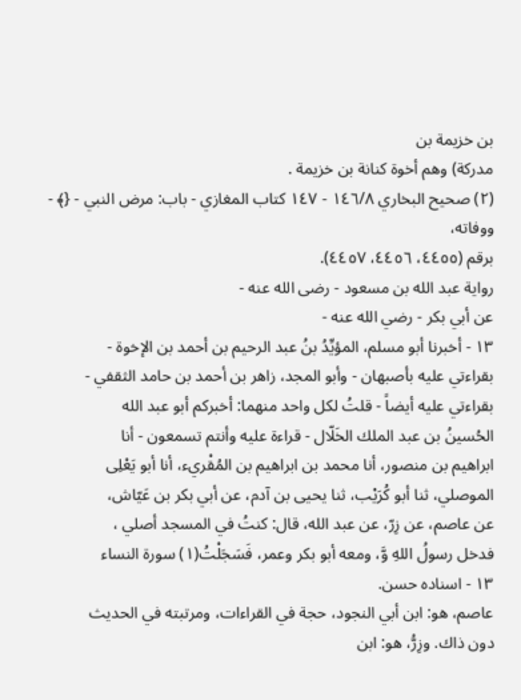بن خزيمة بن
مدركة) وهم أخوة كنانة بن خزيمة .
(٢) صحيح البخاري ١٤٦/٨ - ١٤٧ كتاب المغازي - باب: مرض النبي - {﴾ - ووفاته،
برقم (٤٤٥٥، ٤٤٥٦، ٤٤٥٧).
رواية عبد الله بن مسعود - رضى الله عنه -
عن أبي بكر - رضي الله عنه -
١٣ - أخبرنا أبو مسلم، المؤيِّدُ بنُ عبد الرحيم بن أحمد بن الإخوة -
بقراءتي عليه بأصبهان - وأبو المجد، زاهر بن أحمد بن حامد الثقفي -
بقراءتي عليه أيضاً - قلتُ لكل واحد منهما: أخبركم أبو عبد الله
الحُسينُ بن عبد الملك الخَلّال - قراءة عليه وأنتم تسمعون - أنا
ابراهيم بن منصور، أنا محمد بن ابراهيم بن المُقْريء، أنا أبو يَعْلِى
الموصلي، ثنا أبو كُرَيْب، ثنا يحيى بن آدم، عن أبي بكر بن عَيّاش،
عن عاصم، عن زِرّ، عن عبد الله، قال: كنتُ في المسجد أصلي ،
فدخل رسولُ اللهِ وَّ، ومعه أبو بكر وعمر، فَسَجَلْتُ(١) سورة النساء
١٣ - اسناده حسن.
عاصم، هو: ابن أبي النجود، حجة في القراءات، ومرتبته في الحديث
دون ذاك. وزِرُّ، هو: ابن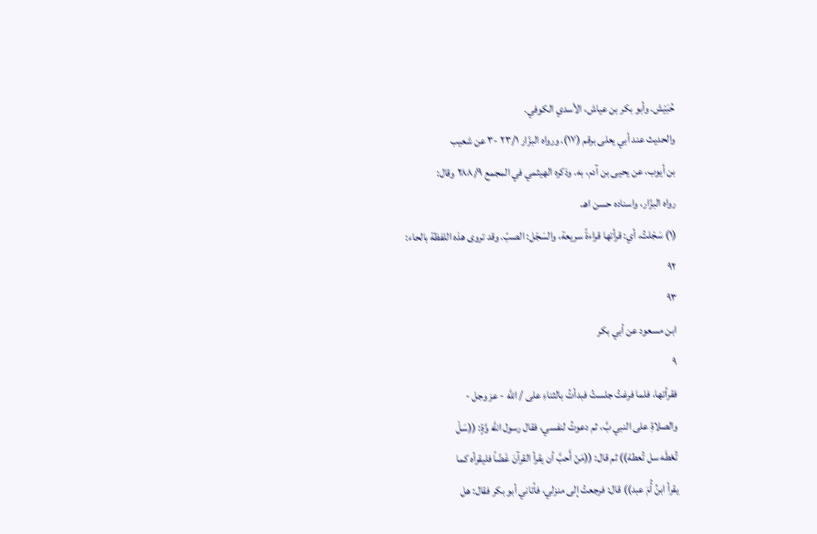حُبَيْش. وأبو بكر بن عياش، الأسدي الكوفي.
والحديث عند أبي يعلى برقم (١٧). ورواه البزّار ٢٣/١ -٣ عن شعيب
بن أيوب، عن يحيى بن آدم، به. وذكره الهيثمي في المجمع ٢٨٨/٩ وقال:
رواه البزّار، واسناده حسن اهـ.
(١) سَجْلتُ، أي: قرأتها قراءةً سريعة، والسَجْل: الصبّ. وقد تروى هذه اللفظة بالحاء:
٩٢
٩٣
ابن مسعود عن أبي بكر
٩
فقرأتها، فلما فرغتُ جلستُ فبدأتُ بالثناءِ على / الله - عز وجل -
والصلاةِ على النبي بَّ، ثم دعوتُ لنفسي، فقال رسول الله وَّةٍ: ((سَلْ
تُعْطَه سل تُعطهْ)) ثم قال: ((مَنْ أَحبَّ أن يقرأ القرآنَ غَضّاً فليقرأه كما
يقرأ ابنُ أُمَ عبد)) قال: فرجعتُ إلى منزلي، فأتاني أبو بكر فقال: هل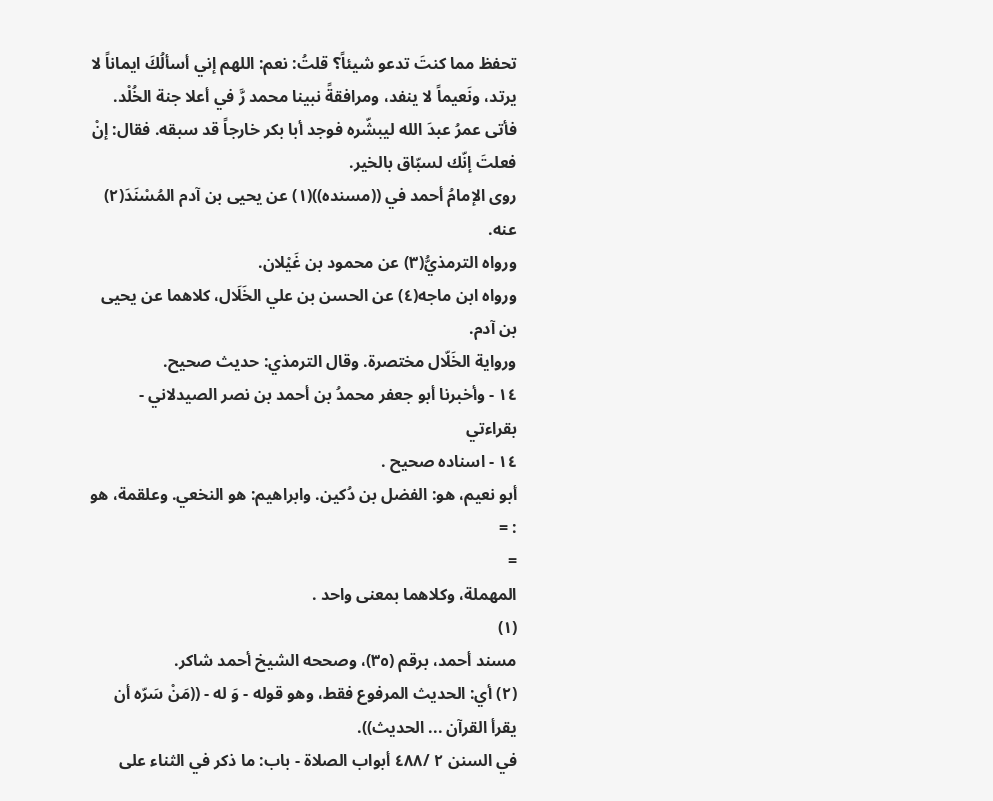تحفظ مما كنتَ تدعو شيئاً؟ قلتُ: نعم: اللهم إني أسألُكَ ايماناً لا
يرتد، ونَعيماً لا ينفد، ومرافقةً نبينا محمد رَّ في أعلا جنة الخُلْد.
فأتى عمرُ عبدَ الله ليبشّره فوجد أبا بكر خارجاً قد سبقه. فقال: إنْ
فعلتَ إنّك لسبّاق بالخير.
روى الإمامُ أحمد في ((مسنده))(١) عن يحيى بن آدم المُسْنَدَ(٢) عنه.
ورواه الترمذيُّ(٣) عن محمود بن غَيْلان.
ورواه ابن ماجه(٤) عن الحسن بن علي الخَلَال، كلاهما عن يحيى
بن آدم.
ورواية الخَلّال مختصرة. وقال الترمذي: حديث صحيح.
١٤ - وأخبرنا أبو جعفر محمدُ بن أحمد بن نصر الصيدلاني - بقراءتي
١٤ - اسناده صحيح .
أبو نعيم، هو: الفضل بن دُكين. وابراهيم: هو النخعي. وعلقمة، هو : =
=
المهملة، وكلاهما بمعنى واحد .
(١)
مسند أحمد، برقم (٣٥)، وصححه الشيخ أحمد شاكر.
(٢) أي: الحديث المرفوع فقط، وهو قوله - وَ له - ((مَنْ سَرّه أن يقرأ القرآن ... الحديث)).
في السنن ٢ /٤٨٨ أبواب الصلاة - باب: ما ذكر في الثناء على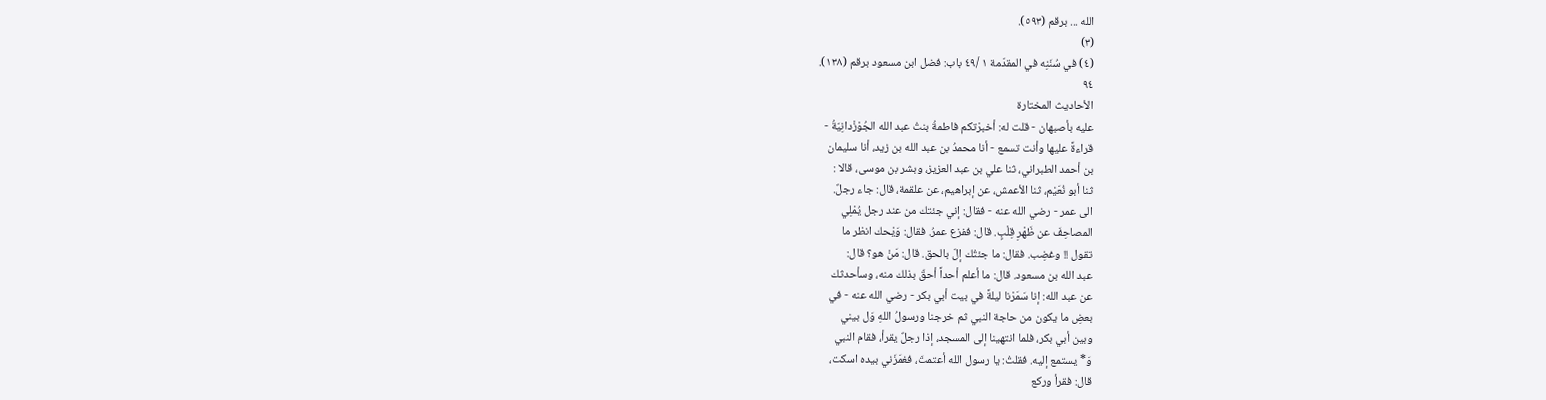الله ... برقم (٥٩٣).
(٣)
(٤) في سُنَنِه في المقدّمة ١ /٤٩ باب: فضل ابن مسعود برقم (١٣٨).
٩٤
الأحاديث المختارة
عليه بأصبهان - قلت له: أخبرْتكم فاطمةُ بنتُ عبد الله الجُوْزْدانِيّةُ -
قراءةً عليها وأنت تسمع - أنا محمدُ بن عبد الله بن زيد، أنا سليمان
بن أحمد الطبراني، ثنا علي بن عبد العزيز، وبشر بن موسى، قالا :
ثنا أبو نُعَيْم، ثنا الأعمش، عن إبراهيم، عن علقمة، قال: جاء رجلٌ.
الى عمر - رضي الله عنه - فقال: إني جئتك من عند رجل يُمْلِي
المصاحِفَ عن ظَهْرِ قِلْبٍ. قال: ففزع عمرُ. فقال: وَيْحك انظر ما
تقول !! وغضِب. فقال: ما جئتُك إلّ بالحق. قال: مَنْ هو؟ قال:
عبد الله بن مسعود. قال: ما أعلم أحداً أحقّ بذلك منه، وسأحدثك
عن عبد الله: إنا سَمَرْنا ليلةً في بيت أبي بكر - رضي الله عنه - في
بعضِ ما يكون من حاجة النبي ثم خرجنا ورسولُ اللهِ وَل بيني
وبين أبي بكر، فلما انتهينا إلى المسجد، إذا رجلٌ يقرأ، فقام النبي
وَ* يستمع إليه. فقلتُ: يا رسول الله أعتمتَ، فغمَزَني بيده اسكت،
قال: فقرأ وركع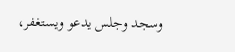وسجد وجلس يدعو ويستغفر،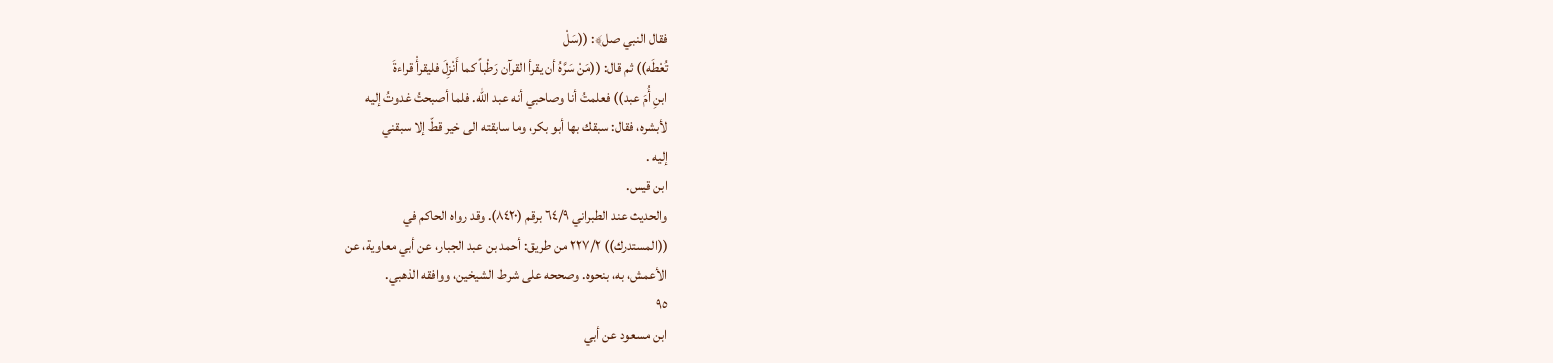فقال النبي صل﴾: ((سَلْ
تُعْطَه)) ثم قال: ((مَنْ سَرَّهُ أن يقرأ القرآن رَطْباً كما أَنْزِلَ فليقرأْ قراءةَ
ابنِ أُمَ عبد)) فعلمتُ أنا وصاحبي أنه عبد الله. فلما أصبحتُ غدوتُ إليه
لأبشره، فقال: سبقك بها أبو بكر، وما سابقته الى خير قطّ إلا سبقني
إليه .
ابن قیس.
والحديث عند الطبراني ٦٤/٩ برقم (٨٤٢٠). وقد رواه الحاكم في
((المستدرك)) ٢٢٧/٢ من طريق: أحمد بن عبد الجبار، عن أبي معاوية، عن
الأعمش، به، بنحوه. وصححه على شرط الشيخين، ووافقه الذهبي.
٩٥
ابن مسعود عن أبي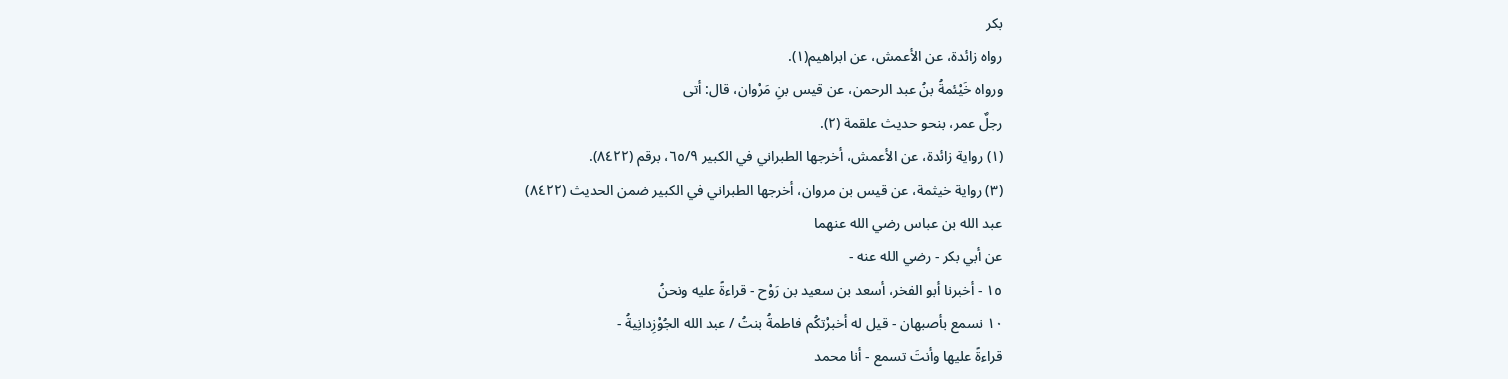بكر
رواه زائدة، عن الأعمش، عن ابراهيم(١).
ورواه خَيْئمةُ بنُ عبد الرحمن، عن قيس بنِ مَرْوان، قال: أتى
رجلٌ عمر، بنحو حديث علقمة (٢).
(١) رواية زائدة، عن الأعمش، أخرجها الطبراني في الكبير ٦٥/٩، برقم (٨٤٢٢).
(٣) رواية خيثمة، عن قيس بن مروان، أخرجها الطبراني في الكبير ضمن الحديث (٨٤٢٢)
عبد الله بن عباس رضي الله عنهما
عن أبي بكر - رضي الله عنه -
١٥ - أخبرنا أبو الفخر، أسعد بن سعيد بن رَوْح - قراءةً عليه ونحنُ
١٠ نسمع بأصبهان - قيل له أخبرْتكُم فاطمةُ بنتُ / عبد الله الجُوْزِدانِيةُ -
قراءةً عليها وأنتَ تسمع - أنا محمد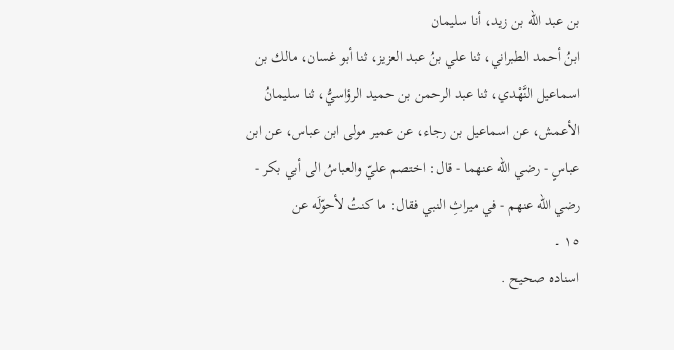بن عبد الله بن زيد، أنا سليمان
ابنُ أحمد الطبراني، ثنا علي بنُ عبد العزيز، ثنا أبو غسان، مالك بن
اسماعيل النَّهْدي، ثنا عبد الرحمن بن حميد الرؤاسيُّ، ثنا سليمانُ
الأعمش، عن اسماعيل بن رجاء، عن عمير مولى ابن عباس، عن ابن
عباسٍ - رضي الله عنهما - قال: اختصم عليّ والعباسُ الى أبي بكر -
رضي الله عنهم - في ميراثِ النبي فقال: ما كنتُ لأحوّلَه عن
١٥ ۔
اسناده صحيح .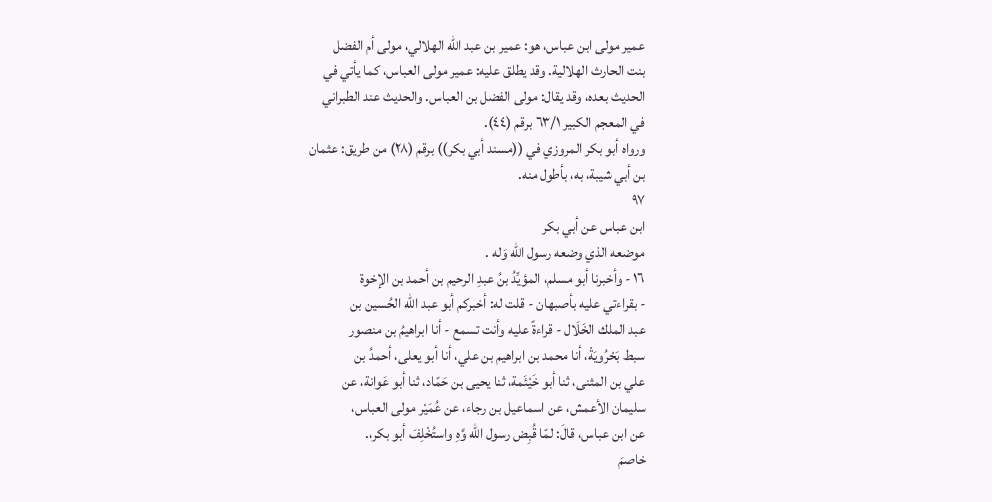عمير مولى ابن عباس، هو: عمير بن عبد الله الهلالي، مولى أم الفضل
بنت الحارث الهلالية. وقد يطلق عليه: عمير مولى العباس، كما يأتي في
الحديث بعده، وقد يقال: مولى الفضل بن العباس. والحديث عند الطبراني
في المعجم الكبير ٦٣/١ برقم (٤٤).
ورواه أبو بكر المروزي في ((مسند أبي بكر)) برقم (٢٨) من طريق: عثمان
بن أبي شيبة، به، بأطول منه.
٩٧
ابن عباس عن أبي بكر
موضعه الذي وضعه رسول الله وَله .
١٦ - وأخبرنا أبو مسلم، المؤيِّدُ بنُ عبدِ الرحيم بن أحمد بن الإخوة
- بقراءتي عليه بأصبهان - قلت له: أخبركم أبو عبد الله الحُسين بن
عبد الملك الخَلَال - قراءةً عليه وأنت تسمع - أنا ابراهيمُ بن منصور
سبط بَحْرُويَةْ، أنا محمد بن ابراهيم بن علي، أنا أبو يعلى، أحمدُ بن
علي بن المثنى، ثنا أبو خَيْئَمة، ثنا يحيى بن حَمّاد، ثنا أبو عَوانة، عن
سليمان الأعمش، عن اسماعيل بن رجاء، عن عُمَيْر مولى العباس،
عن ابن عباس، قالَ: لمّا قُبِض رسول الله وَّهِ واستُخْلِفَ أبو بكر،.
خاصمَ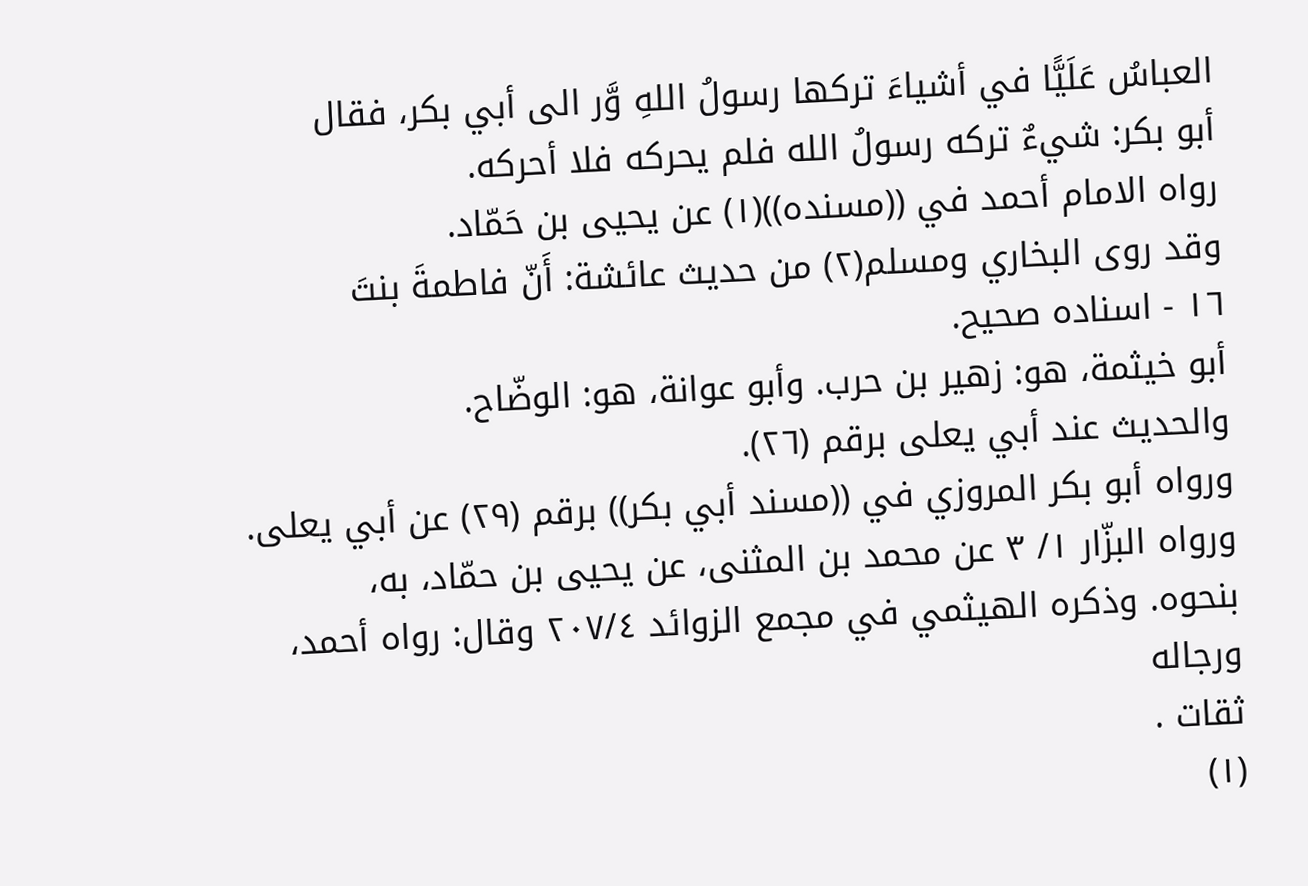العباسُ عَلَيًّا في أشياءَ تركها رسولُ اللهِ وَّر الى أبي بكر، فقال
أبو بكر: شيءٌ تركه رسولُ الله فلم يحركه فلا أحركه.
رواه الامام أحمد في ((مسنده))(١) عن يحيى بن حَمّاد.
وقد روى البخاري ومسلم(٢) من حديث عائشة: أَنّ فاطمةَ بنتَ
١٦ - اسناده صحيح.
أبو خيثمة، هو: زهير بن حرب. وأبو عوانة، هو: الوضّاح.
والحديث عند أبي يعلى برقم (٢٦).
ورواه أبو بكر المروزي في ((مسند أبي بكر)) برقم (٢٩) عن أبي يعلى.
ورواه البزّار ١/ ٣ عن محمد بن المثنى، عن يحيى بن حمّاد، به،
بنحوه. وذكره الهيثمي في مجمع الزوائد ٢٠٧/٤ وقال: رواه أحمد، ورجاله
ثقات .
(١)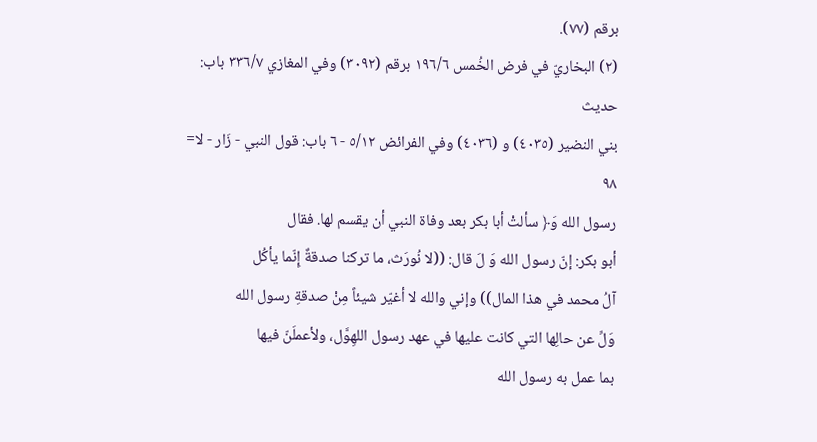برقم (٧٧).
(٢) البخاريّ في فرض الخُمس ١٩٦/٦ برقم (٣٠٩٢) وفي المغازي ٣٣٦/٧ باب: حديث
بني النضير (٤٠٣٥) و (٤٠٣٦) وفي الفرائض ٥/١٢ - ٦ باب: قول النبي - زَار - لا=
٩٨
رسول الله وَ﴿ سألتْ أبا بكر بعد وفاة النبي أن يقسم لها. فقال
أبو بكر: إنّ رسول الله وَ لَ قال: ((لا نُورَث، ما تركنا صدقةٌ إِنّما يأكُل
آلُ محمد في هذا المال)) وإني والله لا أغيّر شيئاً مِنْ صدقةِ رسول الله
وَلِّ عن حالِها التي كانت عليها في عهد رسول اللهِوَّل، ولأعملَنّ فيها
بما عمل به رسول الله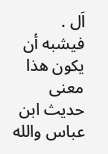اَل .
فيشبه أن يكون هذا معنى حديث ابن عباس والله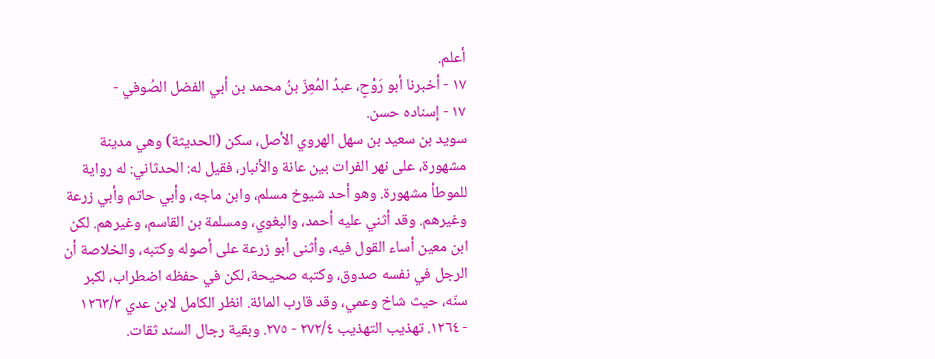أعلم.
١٧ - أخبرنا أبو رَوْحٍ، عبدُ المُعِزّ بنُ محمد بن أبي الفضل الصُوفي -
١٧ - إسناده حسن.
سويد بن سعيد بن سهل الهروي الأصل، سكن (الحديثة) وهي مدينة
مشهورة، على نهر الفرات بين عانة والأنبار، فقيل له: الحدثاني: له رواية
للموطأ مشهورة. وهو أحد شيوخ مسلم، وابن ماجه، وأبي حاتم وأبي زرعة
وغيرهم. وقد أثني عليه أحمد، والبغوي، ومسلمة بن القاسم، وغيرهم. لكن
ابن معين أساء القول فيه، وأثنى أبو زرعة على أصوله وكتبه، والخلاصة أن
الرجل في نفسه صدوق، وكتبه صحيحة، لكن في حفظه اضطراب، لكبر
سنّه، حيث شاخ وعمي، وقد قارب المائة. انظر الكامل لابن عدي ١٢٦٣/٣
- ١٢٦٤. تهذيب التهذيب ٢٧٢/٤ - ٢٧٥. وبقية رجال السند ثقات.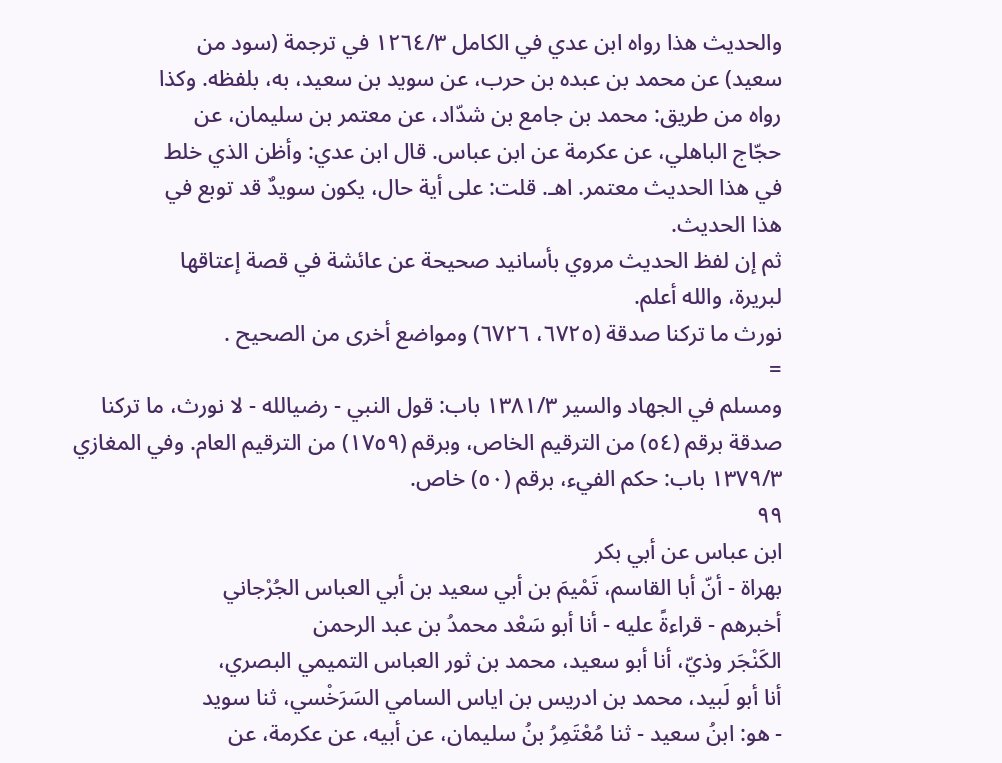والحديث هذا رواه ابن عدي في الكامل ١٢٦٤/٣ في ترجمة (سود من
سعيد) عن محمد بن عبده بن حرب، عن سويد بن سعيد، به، بلفظه. وكذا
رواه من طريق: محمد بن جامع بن شدّاد، عن معتمر بن سليمان، عن
حجّاج الباهلي، عن عكرمة عن ابن عباس. قال ابن عدي: وأظن الذي خلط
في هذا الحديث معتمر. اهـ. قلت: على أية حال، يكون سويدٌ قد توبع في
هذا الحديث.
ثم إن لفظ الحديث مروي بأسانيد صحيحة عن عائشة في قصة إعتاقها
لبريرة، والله أعلم.
نورث ما تركنا صدقة (٦٧٢٥، ٦٧٢٦) ومواضع أخرى من الصحيح .
=
ومسلم في الجهاد والسير ١٣٨١/٣ باب: قول النبي - رضيالله - لا نورث، ما تركنا
صدقة برقم (٥٤) من الترقيم الخاص، وبرقم (١٧٥٩) من الترقيم العام. وفي المغازي
١٣٧٩/٣ باب: حكم الفيء، برقم (٥٠) خاص.
٩٩
ابن عباس عن أبي بكر
بهراة - أنّ أبا القاسم، تَمْيمَ بن أبي سعيد بن أبي العباس الجُرْجاني
أخبرهم - قراءةً عليه - أنا أبو سَعْد محمدُ بن عبد الرحمن
الكَنْجَر وذيّ، أنا أبو سعيد، محمد بن ثور العباس التميمي البصري،
أنا أبو لَبيد، محمد بن ادريس بن اياس السامي السَرَخْسي، ثنا سويد
- هو: ابنُ سعيد - ثنا مُعْتَمِرُ بنُ سليمان، عن أبيه، عن عكرمة، عن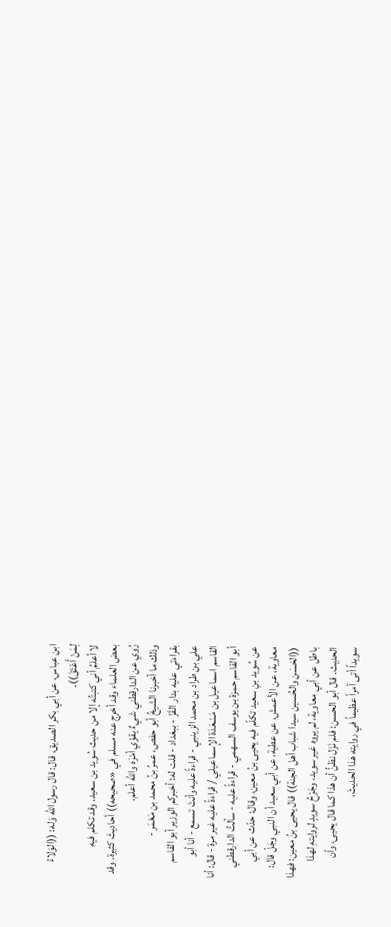ابن عباس، عن أبي بكر الصديق، قال: قال رسول الله وَله: ((الوَلاءُ
لِمَنْ أَعْتَقَ)).
لا أعلمُ أني كتبتُه إلا من حديث سُويد بن سعيد. وقد تكلم فيه
بعض العلماء وقد أخرج عنه مسلم في «صحيحه)) أحاديثَ كثيرة. وقد
رُوي عن الدارقطني شيءٌ يقوّي أمْرَه والله أعلم.
وذلك ما أخبرنا الشيخُ أبو حفص، عمرُ بنُ محمد بن مَعْمَر -
بقراءتي عليه بدار القَزّ - ببغداد - قلت له: أخبركم الوزير أبو القاسم
علي بن طراد بن محمد الزينبي - قراءةً عليه وأنتَ تسمع - أنا أبو
القاسم اسماعيل بن مَسْعَدَة الإسماعيلي / قراءةً عليه غير مرة - قال: أنا
أبو القاسم حمزة بن يوسف السهمي - قراءةً عليه - سألتُ الدارقطني
عن سُويد بنِ سعيد تكلّم فيه يحيى بنُ معين، وقال: حدّث عن أبي
معاوية، عن الأعمش، عن عطية، عن أبي سعيد أن النبي وجَلّ قال:
((الحَسَن والحُسين سيدا شباب أهل الجنة)) قال يحيى بنُ معين: فهذا
باطل عن أبي معاوية، لم يروه غير سويد، وجَرْحُ سويدٍ لروايتهِ لهذا
الحديث. قال أبو الحسن: فلم نَزَل نظنُّ أن هذا كما قال يحيى، وأن
سويداً أتى أمراً عظيماً في روايته هذا الحديثَ،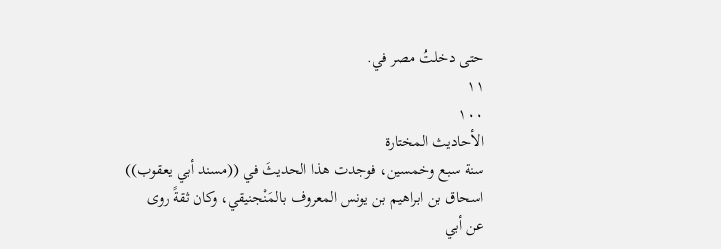حتى دخلتُ مصر في.
١١
١٠٠
الأحاديث المختارة
سنة سبع وخمسين، فوجدت هذا الحديثَ في ((مسند أبي يعقوب))
اسحاق بن ابراهيم بن يونس المعروف بالمَنْجنيقي، وكان ثقةً روى
عن أبي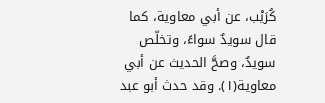كُرَيْب، عن أبي معاوية، كما قال سويدٌ سواءً، وتخلّص
سويدٌ، وصحَّ الحديث عن أبي معاوية(١). وقد حدث أبو عبد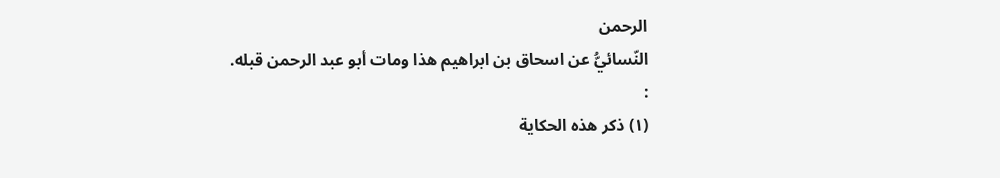الرحمن
النّسائيُّ عن اسحاق بن ابراهيم هذا ومات أبو عبد الرحمن قبله.
:
(١) ذكر هذه الحكاية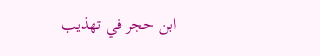ابن حجر في تهذيب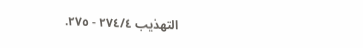التهذيب ٢٧٤/٤ - ٢٧٥.